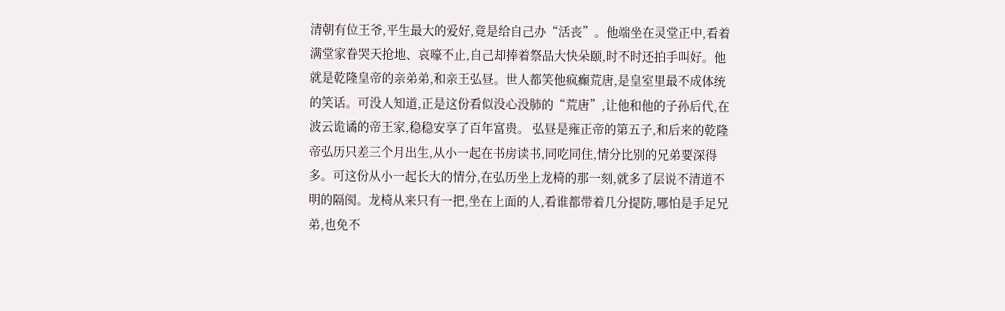清朝有位王爷,平生最大的爱好,竟是给自己办“活丧”。他端坐在灵堂正中,看着满堂家眷哭天抢地、哀嚎不止,自己却捧着祭品大快朵颐,时不时还拍手叫好。他就是乾隆皇帝的亲弟弟,和亲王弘昼。世人都笑他疯癫荒唐,是皇室里最不成体统的笑话。可没人知道,正是这份看似没心没肺的“荒唐”,让他和他的子孙后代,在波云诡谲的帝王家,稳稳安享了百年富贵。 弘昼是雍正帝的第五子,和后来的乾隆帝弘历只差三个月出生,从小一起在书房读书,同吃同住,情分比别的兄弟要深得多。可这份从小一起长大的情分,在弘历坐上龙椅的那一刻,就多了层说不清道不明的隔阂。龙椅从来只有一把,坐在上面的人,看谁都带着几分提防,哪怕是手足兄弟,也免不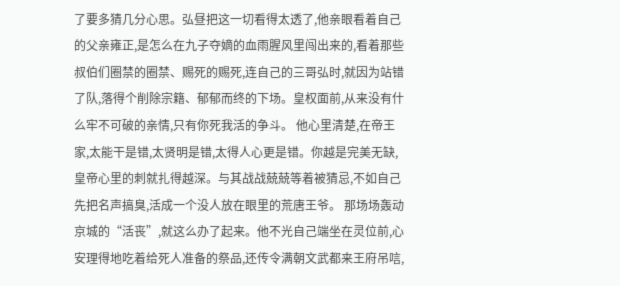了要多猜几分心思。弘昼把这一切看得太透了,他亲眼看着自己的父亲雍正,是怎么在九子夺嫡的血雨腥风里闯出来的,看着那些叔伯们圈禁的圈禁、赐死的赐死,连自己的三哥弘时,就因为站错了队,落得个削除宗籍、郁郁而终的下场。皇权面前,从来没有什么牢不可破的亲情,只有你死我活的争斗。 他心里清楚,在帝王家,太能干是错,太贤明是错,太得人心更是错。你越是完美无缺,皇帝心里的刺就扎得越深。与其战战兢兢等着被猜忌,不如自己先把名声搞臭,活成一个没人放在眼里的荒唐王爷。 那场场轰动京城的“活丧”,就这么办了起来。他不光自己端坐在灵位前,心安理得地吃着给死人准备的祭品,还传令满朝文武都来王府吊唁,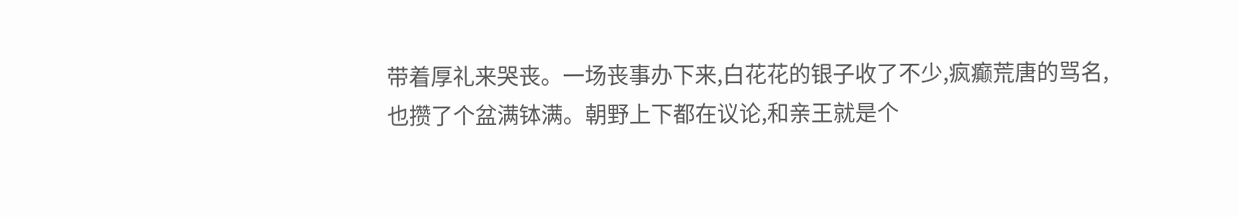带着厚礼来哭丧。一场丧事办下来,白花花的银子收了不少,疯癫荒唐的骂名,也攒了个盆满钵满。朝野上下都在议论,和亲王就是个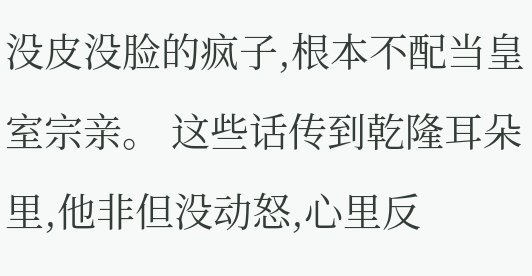没皮没脸的疯子,根本不配当皇室宗亲。 这些话传到乾隆耳朵里,他非但没动怒,心里反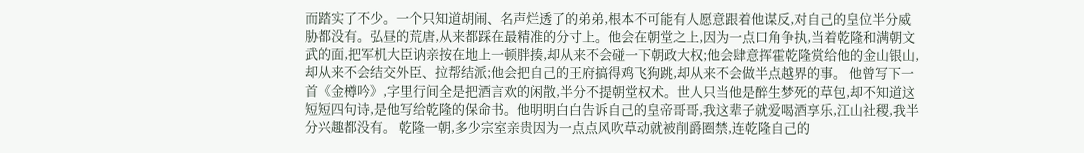而踏实了不少。一个只知道胡闹、名声烂透了的弟弟,根本不可能有人愿意跟着他谋反,对自己的皇位半分威胁都没有。弘昼的荒唐,从来都踩在最精准的分寸上。他会在朝堂之上,因为一点口角争执,当着乾隆和满朝文武的面,把军机大臣讷亲按在地上一顿胖揍,却从来不会碰一下朝政大权;他会肆意挥霍乾隆赏给他的金山银山,却从来不会结交外臣、拉帮结派;他会把自己的王府搞得鸡飞狗跳,却从来不会做半点越界的事。 他曾写下一首《金樽吟》,字里行间全是把酒言欢的闲散,半分不提朝堂权术。世人只当他是醉生梦死的草包,却不知道这短短四句诗,是他写给乾隆的保命书。他明明白白告诉自己的皇帝哥哥,我这辈子就爱喝酒享乐,江山社稷,我半分兴趣都没有。 乾隆一朝,多少宗室亲贵因为一点点风吹草动就被削爵圈禁,连乾隆自己的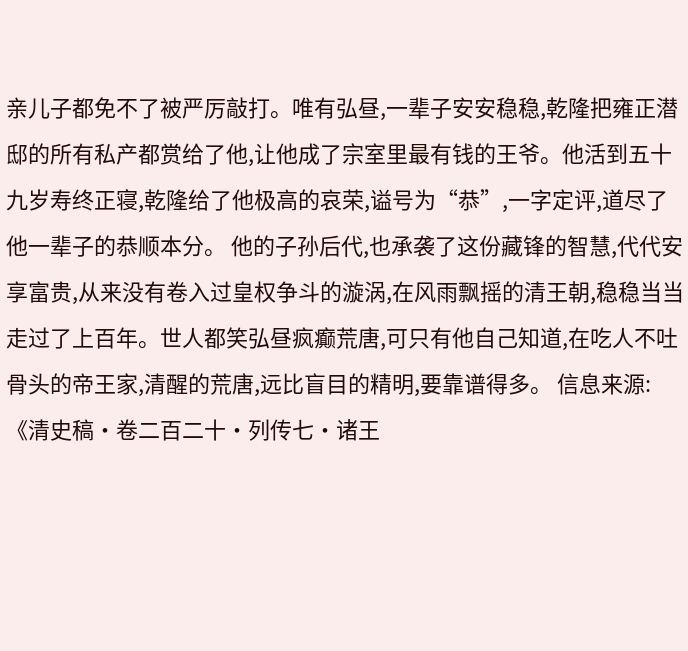亲儿子都免不了被严厉敲打。唯有弘昼,一辈子安安稳稳,乾隆把雍正潜邸的所有私产都赏给了他,让他成了宗室里最有钱的王爷。他活到五十九岁寿终正寝,乾隆给了他极高的哀荣,谥号为“恭”,一字定评,道尽了他一辈子的恭顺本分。 他的子孙后代,也承袭了这份藏锋的智慧,代代安享富贵,从来没有卷入过皇权争斗的漩涡,在风雨飘摇的清王朝,稳稳当当走过了上百年。世人都笑弘昼疯癫荒唐,可只有他自己知道,在吃人不吐骨头的帝王家,清醒的荒唐,远比盲目的精明,要靠谱得多。 信息来源:《清史稿·卷二百二十·列传七·诸王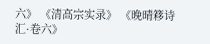六》 《清高宗实录》 《晚晴簃诗汇·卷六》